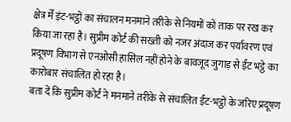क्षेत्र र्में इंट-भट्ठों का संचालन मनमाने तरीके से नियमों को ताक पर रख कर किया जा रहा है। सुप्रीम कोर्ट की सख्ती को नजर अंदाज कर पर्यावरण एवं प्रदूषण विभाग से एनओसी हासिल नहीं होने के बावजूद जुगाड़ से ईंट भट्ठे का कारोबार संचालित हो रहा है।
बता दें कि सुप्रीम कोर्ट ने मनमाने तरीके से संचालित ईंट-भट्ठों के जरिए प्रदूषण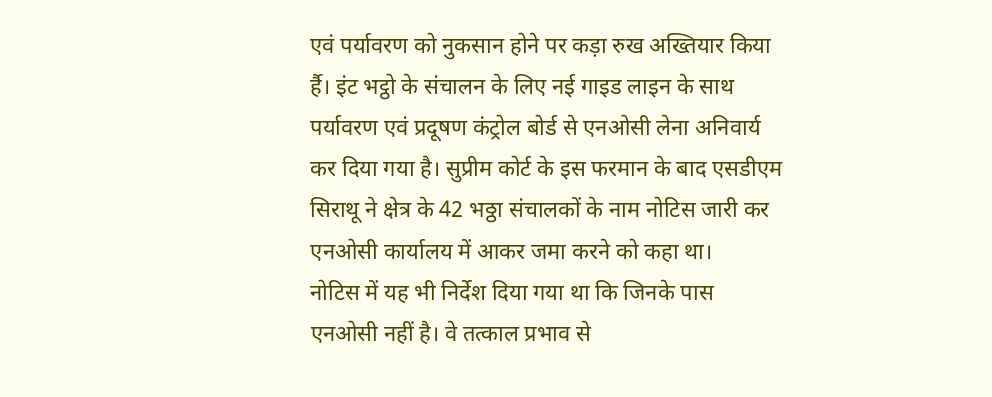एवं पर्यावरण को नुकसान होने पर कड़ा रुख अख्तियार किया र्है। इंट भट्ठो के संचालन के लिए नई गाइड लाइन के साथ पर्यावरण एवं प्रदूषण कंट्रोल बोर्ड से एनओसी लेना अनिवार्य कर दिया गया है। सुप्रीम कोर्ट के इस फरमान के बाद एसडीएम सिराथू ने क्षेत्र के 42 भठ्ठा संचालकों के नाम नोटिस जारी कर एनओसी कार्यालय में आकर जमा करने को कहा था।
नोटिस में यह भी निर्देश दिया गया था कि जिनके पास एनओसी नहीं है। वे तत्काल प्रभाव से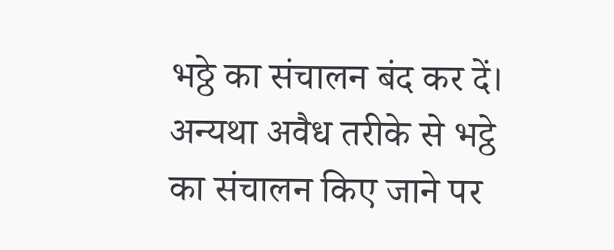भठ्ठे का संचालन बंद कर दें। अन्यथा अवैध तरीके से भट्ठे का संचालन किए जाने पर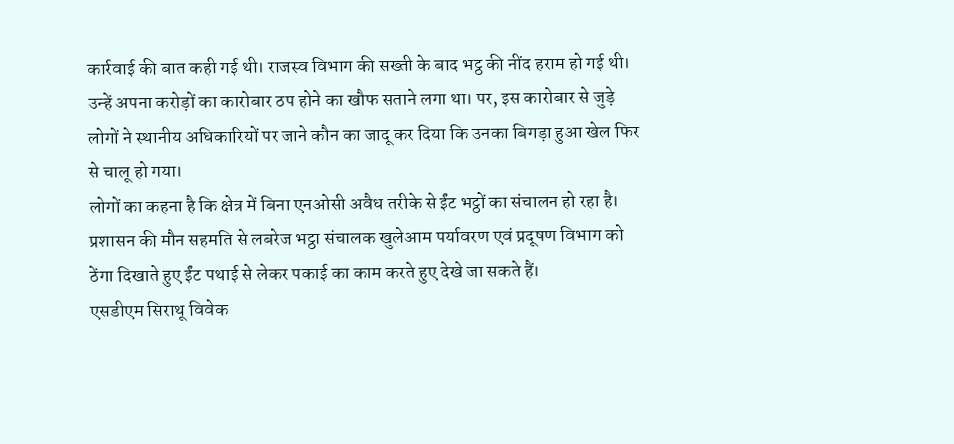कार्रवाई की बात कही गई थी। राजस्व विभाग की सख्ती के बाद भट्ठ की नींद हराम हो गई थी। उन्हें अपना करोड़ों का कारोबार ठप होने का खौफ सताने लगा था। पर, इस कारोबार से जुड़े लोगों ने स्थानीय अधिकारियों पर जाने कौन का जादू कर दिया कि उनका बिगड़ा हुआ खेल फिर से चालू हो गया।
लोगों का कहना है कि क्षेत्र में बिना एनओसी अवैध तरीके से ईंट भट्ठों का संचालन हो रहा है। प्रशासन की मौन सहमति से लबरेज भट्ठा संचालक खुलेआम पर्यावरण एवं प्रदूषण विभाग को ठेंगा दिखाते हुए ईंट पथाई से लेकर पकाई का काम करते हुए देखे जा सकते हैं।
एसडीएम सिराथू विवेक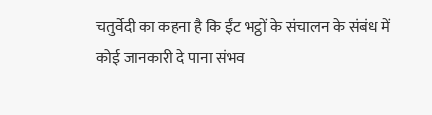चतुर्वेदी का कहना है कि ईंट भट्ठों के संचालन के संबंध में कोई जानकारी दे पाना संभव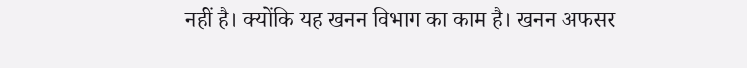नहीं है। क्योंकि यह खनन विभाग का काम है। खनन अफसर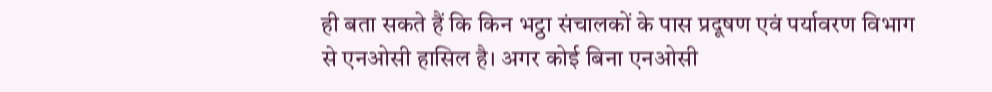ही बता सकते हैं कि किन भट्ठा संचालकों के पास प्रदूषण एवं पर्यावरण विभाग से एनओसी हासिल है। अगर कोई बिना एनओसी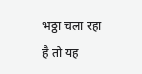भठ्ठा चला रहा है तो यह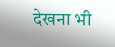देखना भी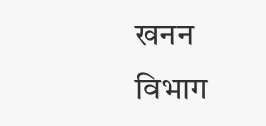खनन विभाग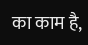का काम है,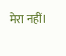मेरा नहीं।